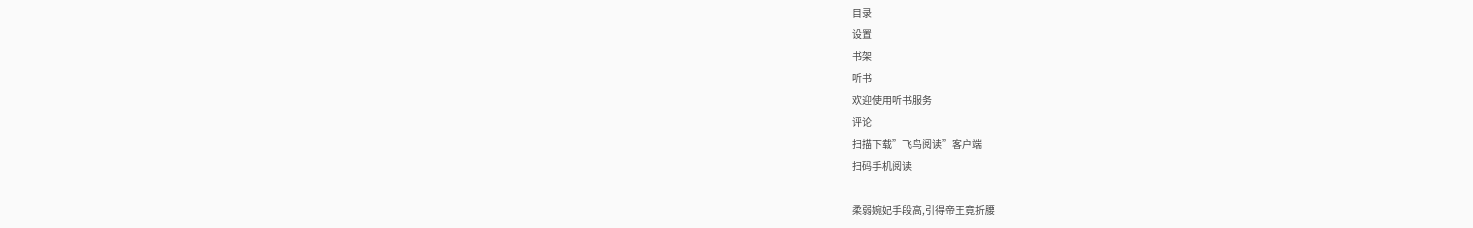目录
设置
书架
听书
欢迎使用听书服务
评论
扫描下载”飞鸟阅读”客户端
扫码手机阅读

柔弱婉妃手段高,引得帝王竟折腰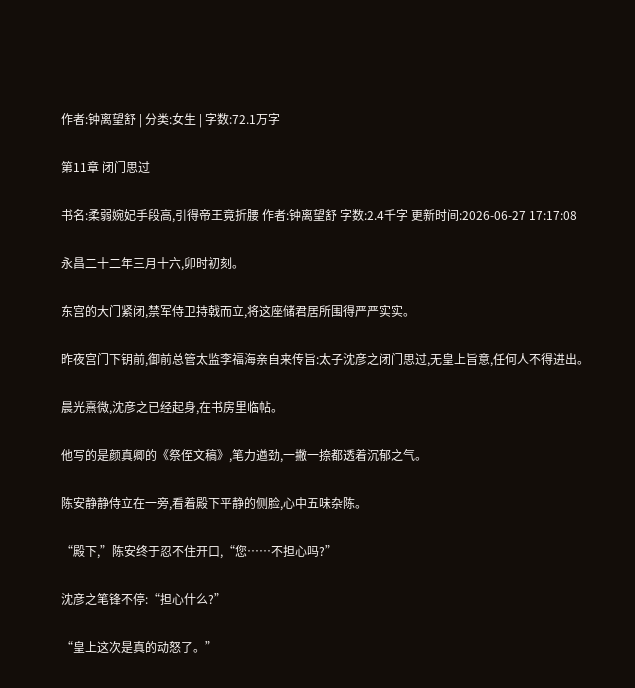作者:钟离望舒 | 分类:女生 | 字数:72.1万字

第11章 闭门思过

书名:柔弱婉妃手段高,引得帝王竟折腰 作者:钟离望舒 字数:2.4千字 更新时间:2026-06-27 17:17:08

永昌二十二年三月十六,卯时初刻。

东宫的大门紧闭,禁军侍卫持戟而立,将这座储君居所围得严严实实。

昨夜宫门下钥前,御前总管太监李福海亲自来传旨:太子沈彦之闭门思过,无皇上旨意,任何人不得进出。

晨光熹微,沈彦之已经起身,在书房里临帖。

他写的是颜真卿的《祭侄文稿》,笔力遒劲,一撇一捺都透着沉郁之气。

陈安静静侍立在一旁,看着殿下平静的侧脸,心中五味杂陈。

“殿下,”陈安终于忍不住开口,“您……不担心吗?”

沈彦之笔锋不停:“担心什么?”

“皇上这次是真的动怒了。”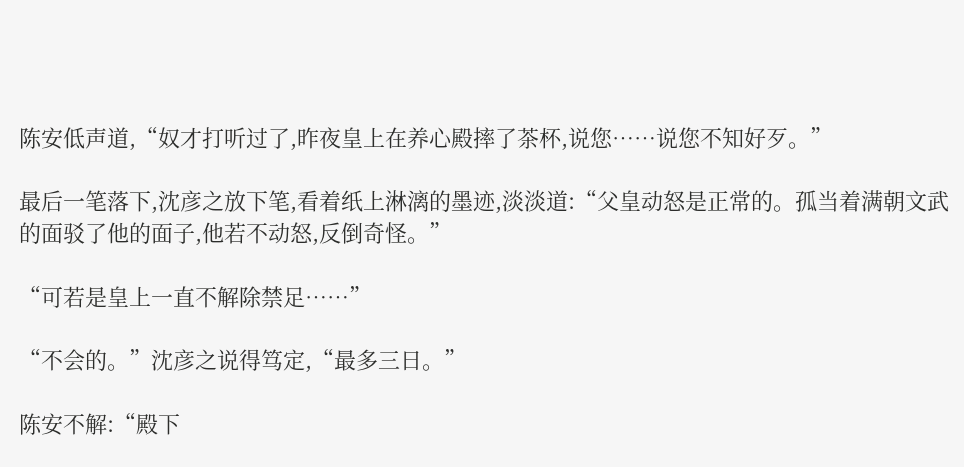陈安低声道,“奴才打听过了,昨夜皇上在养心殿摔了茶杯,说您……说您不知好歹。”

最后一笔落下,沈彦之放下笔,看着纸上淋漓的墨迹,淡淡道:“父皇动怒是正常的。孤当着满朝文武的面驳了他的面子,他若不动怒,反倒奇怪。”

“可若是皇上一直不解除禁足……”

“不会的。”沈彦之说得笃定,“最多三日。”

陈安不解:“殿下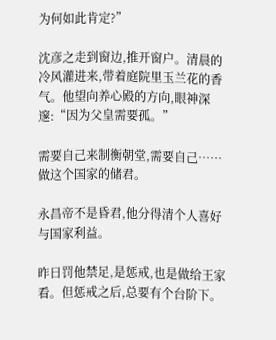为何如此肯定?”

沈彦之走到窗边,推开窗户。清晨的冷风灌进来,带着庭院里玉兰花的香气。他望向养心殿的方向,眼神深邃:“因为父皇需要孤。”

需要自己来制衡朝堂,需要自己……做这个国家的储君。

永昌帝不是昏君,他分得清个人喜好与国家利益。

昨日罚他禁足,是惩戒,也是做给王家看。但惩戒之后,总要有个台阶下。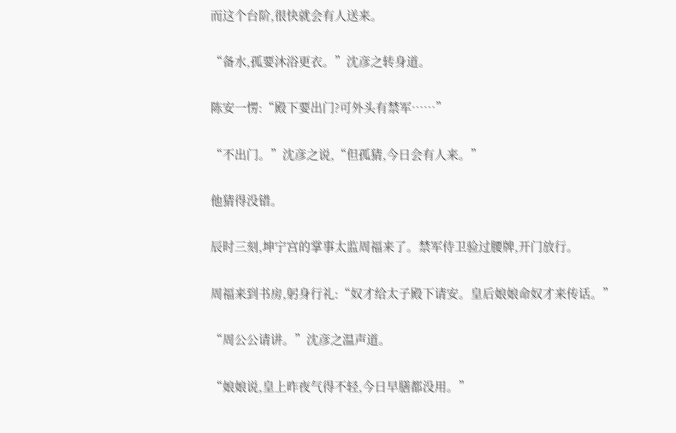而这个台阶,很快就会有人送来。

“备水,孤要沐浴更衣。”沈彦之转身道。

陈安一愣:“殿下要出门?可外头有禁军……”

“不出门。”沈彦之说,“但孤猜,今日会有人来。”

他猜得没错。

辰时三刻,坤宁宫的掌事太监周福来了。禁军侍卫验过腰牌,开门放行。

周福来到书房,躬身行礼:“奴才给太子殿下请安。皇后娘娘命奴才来传话。”

“周公公请讲。”沈彦之温声道。

“娘娘说,皇上昨夜气得不轻,今日早膳都没用。”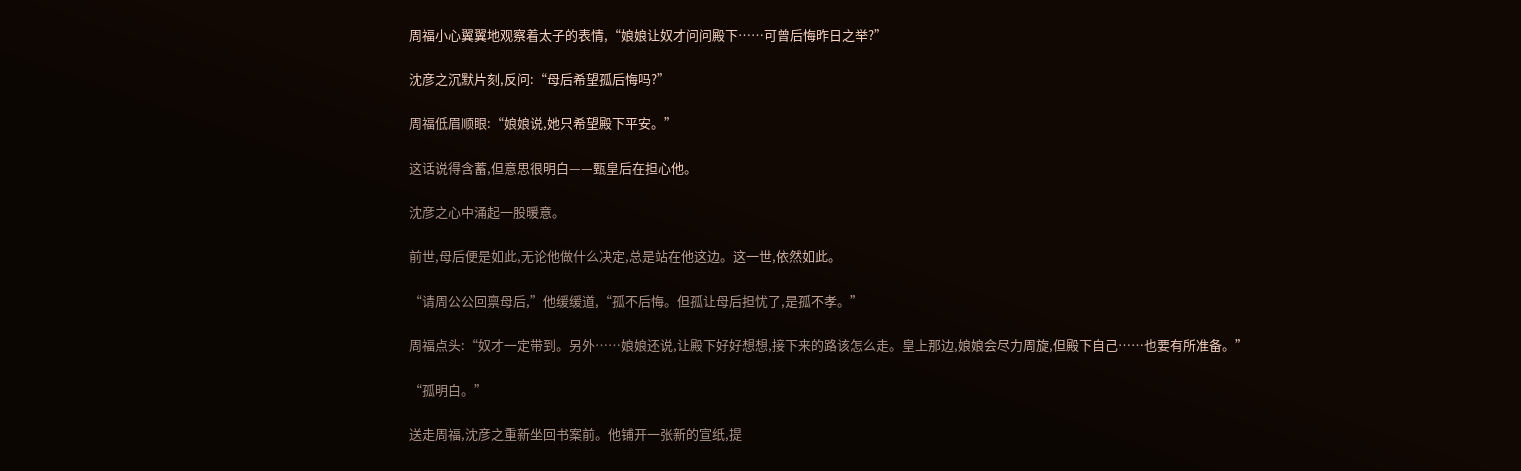周福小心翼翼地观察着太子的表情,“娘娘让奴才问问殿下……可曾后悔昨日之举?”

沈彦之沉默片刻,反问:“母后希望孤后悔吗?”

周福低眉顺眼:“娘娘说,她只希望殿下平安。”

这话说得含蓄,但意思很明白——甄皇后在担心他。

沈彦之心中涌起一股暖意。

前世,母后便是如此,无论他做什么决定,总是站在他这边。这一世,依然如此。

“请周公公回禀母后,”他缓缓道,“孤不后悔。但孤让母后担忧了,是孤不孝。”

周福点头:“奴才一定带到。另外……娘娘还说,让殿下好好想想,接下来的路该怎么走。皇上那边,娘娘会尽力周旋,但殿下自己……也要有所准备。”

“孤明白。”

送走周福,沈彦之重新坐回书案前。他铺开一张新的宣纸,提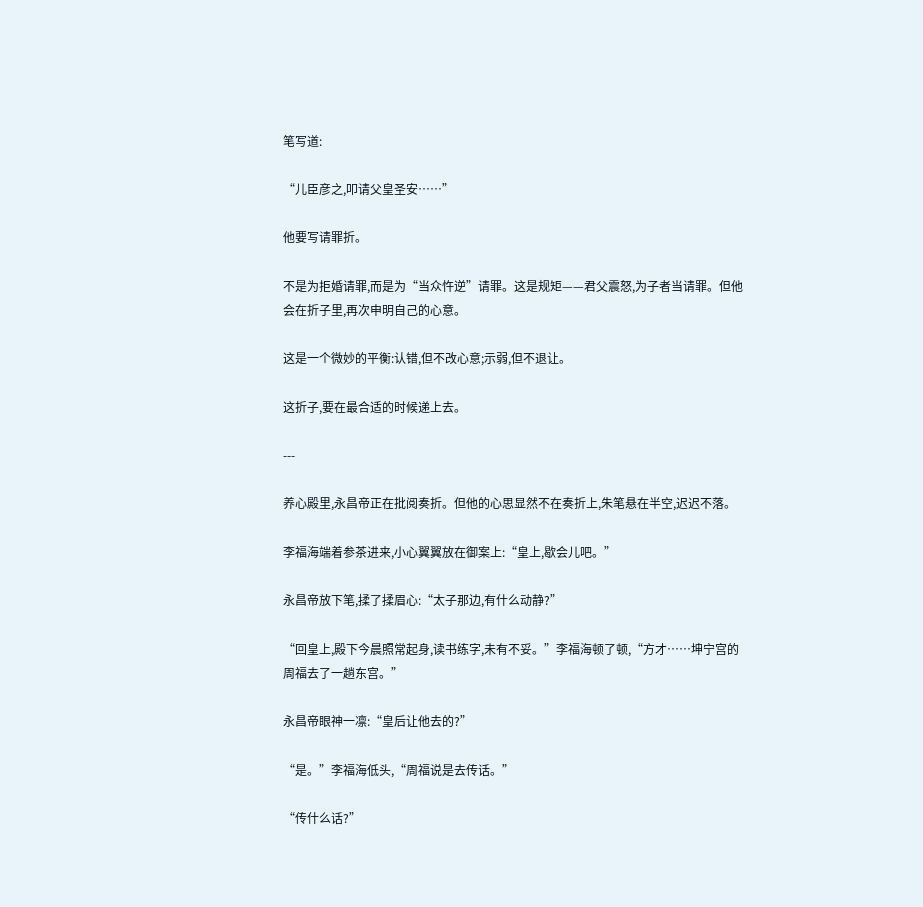笔写道:

“儿臣彦之,叩请父皇圣安……”

他要写请罪折。

不是为拒婚请罪,而是为“当众忤逆”请罪。这是规矩——君父震怒,为子者当请罪。但他会在折子里,再次申明自己的心意。

这是一个微妙的平衡:认错,但不改心意;示弱,但不退让。

这折子,要在最合适的时候递上去。

---

养心殿里,永昌帝正在批阅奏折。但他的心思显然不在奏折上,朱笔悬在半空,迟迟不落。

李福海端着参茶进来,小心翼翼放在御案上:“皇上,歇会儿吧。”

永昌帝放下笔,揉了揉眉心:“太子那边,有什么动静?”

“回皇上,殿下今晨照常起身,读书练字,未有不妥。”李福海顿了顿,“方才……坤宁宫的周福去了一趟东宫。”

永昌帝眼神一凛:“皇后让他去的?”

“是。”李福海低头,“周福说是去传话。”

“传什么话?”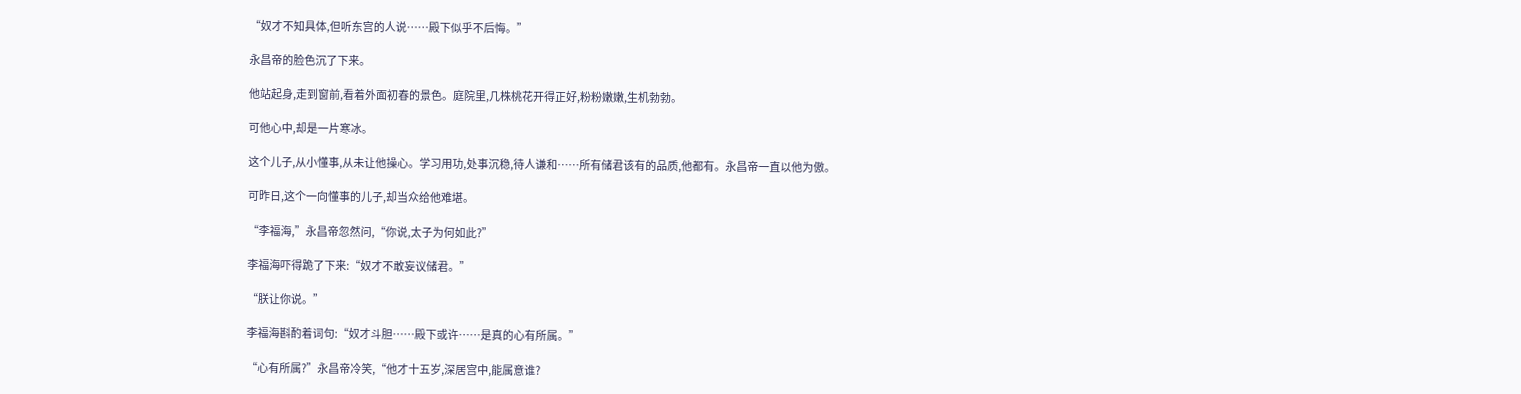“奴才不知具体,但听东宫的人说……殿下似乎不后悔。”

永昌帝的脸色沉了下来。

他站起身,走到窗前,看着外面初春的景色。庭院里,几株桃花开得正好,粉粉嫩嫩,生机勃勃。

可他心中,却是一片寒冰。

这个儿子,从小懂事,从未让他操心。学习用功,处事沉稳,待人谦和……所有储君该有的品质,他都有。永昌帝一直以他为傲。

可昨日,这个一向懂事的儿子,却当众给他难堪。

“李福海,”永昌帝忽然问,“你说,太子为何如此?”

李福海吓得跪了下来:“奴才不敢妄议储君。”

“朕让你说。”

李福海斟酌着词句:“奴才斗胆……殿下或许……是真的心有所属。”

“心有所属?”永昌帝冷笑,“他才十五岁,深居宫中,能属意谁?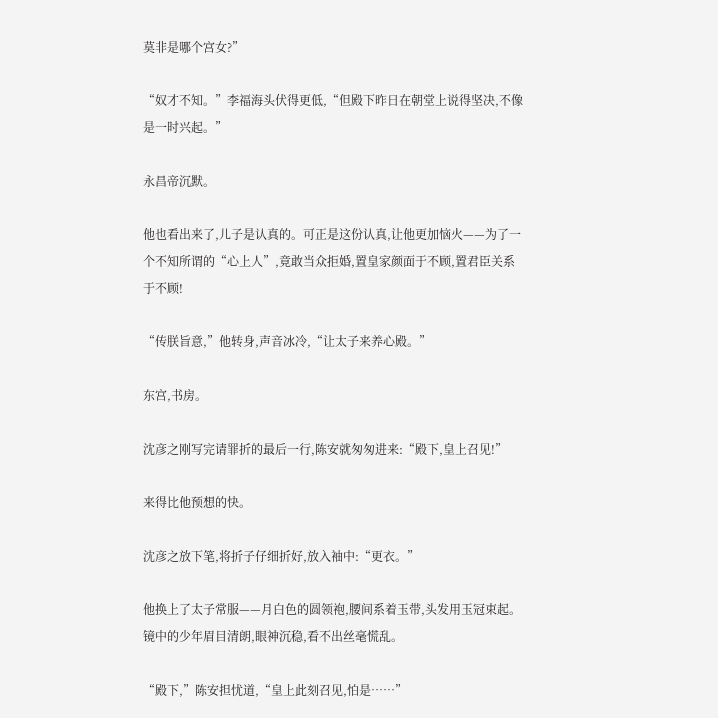莫非是哪个宫女?”

“奴才不知。”李福海头伏得更低,“但殿下昨日在朝堂上说得坚决,不像是一时兴起。”

永昌帝沉默。

他也看出来了,儿子是认真的。可正是这份认真,让他更加恼火——为了一个不知所谓的“心上人”,竟敢当众拒婚,置皇家颜面于不顾,置君臣关系于不顾!

“传朕旨意,”他转身,声音冰冷,“让太子来养心殿。”

东宫,书房。

沈彦之刚写完请罪折的最后一行,陈安就匆匆进来:“殿下,皇上召见!”

来得比他预想的快。

沈彦之放下笔,将折子仔细折好,放入袖中:“更衣。”

他换上了太子常服——月白色的圆领袍,腰间系着玉带,头发用玉冠束起。镜中的少年眉目清朗,眼神沉稳,看不出丝毫慌乱。

“殿下,”陈安担忧道,“皇上此刻召见,怕是……”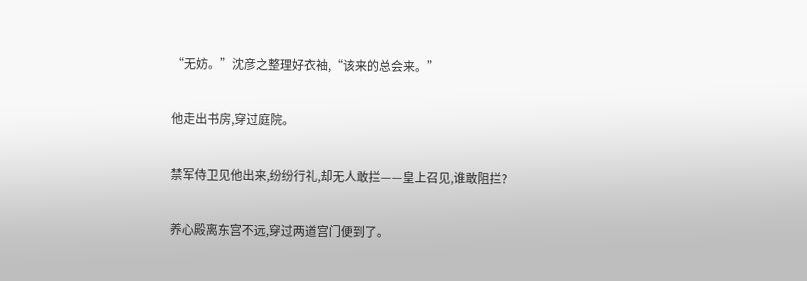“无妨。”沈彦之整理好衣袖,“该来的总会来。”

他走出书房,穿过庭院。

禁军侍卫见他出来,纷纷行礼,却无人敢拦——皇上召见,谁敢阻拦?

养心殿离东宫不远,穿过两道宫门便到了。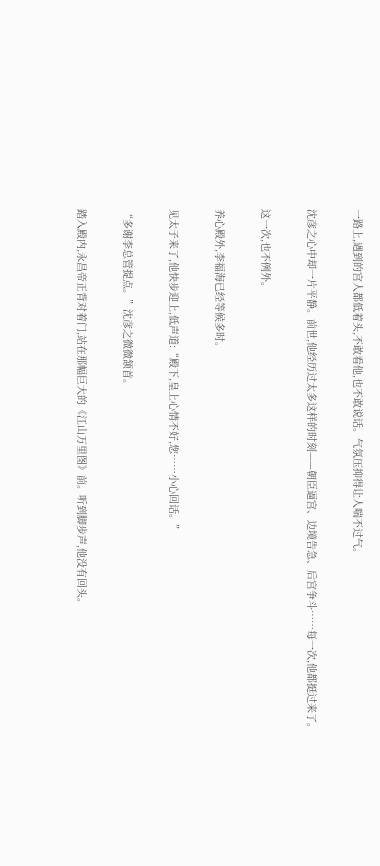一路上,遇到的宫人都低着头,不敢看他,也不敢说话。气氛压抑得让人喘不过气。

沈彦之心中却一片平静。前世,他经历过太多这样的时刻——朝臣逼宫、边境告急、后宫争斗……每一次,他都挺过来了。

这一次,也不例外。

养心殿外,李福海已经等候多时。

见太子来了,他快步迎上,低声道:“殿下,皇上心情不好,您……小心回话。”

“多谢李总管提点。”沈彦之微微颔首。

踏入殿内,永昌帝正背对着门,站在那幅巨大的《江山万里图》前。听到脚步声,他没有回头。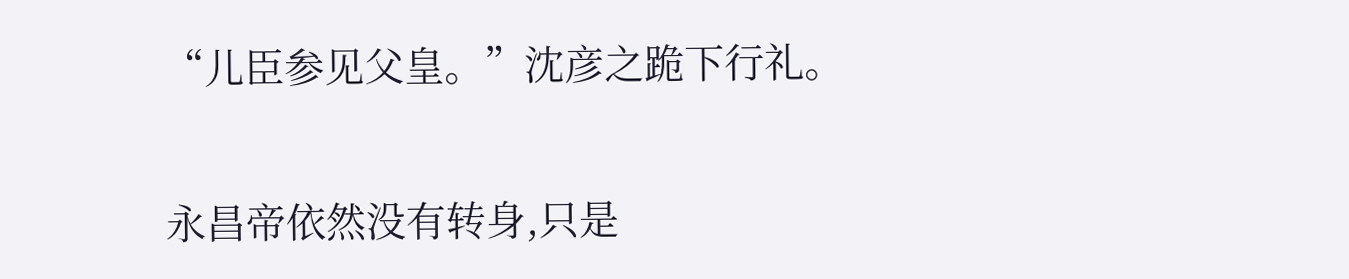“儿臣参见父皇。”沈彦之跪下行礼。

永昌帝依然没有转身,只是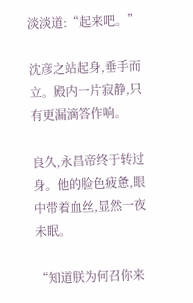淡淡道:“起来吧。”

沈彦之站起身,垂手而立。殿内一片寂静,只有更漏滴答作响。

良久,永昌帝终于转过身。他的脸色疲惫,眼中带着血丝,显然一夜未眠。

“知道朕为何召你来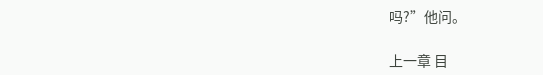吗?”他问。

上一章 目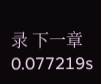录 下一章
0.077219s